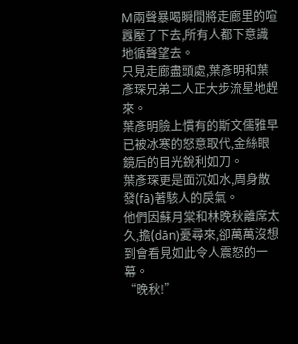M兩聲暴喝瞬間將走廊里的喧囂壓了下去,所有人都下意識地循聲望去。
只見走廊盡頭處,葉彥明和葉彥琛兄弟二人正大步流星地趕來。
葉彥明臉上慣有的斯文儒雅早已被冰寒的怒意取代,金絲眼鏡后的目光銳利如刀。
葉彥琛更是面沉如水,周身散發(fā)著駭人的戾氣。
他們因蘇月棠和林晚秋離席太久,擔(dān)憂尋來,卻萬萬沒想到會看見如此令人震怒的一幕。
“晚秋!”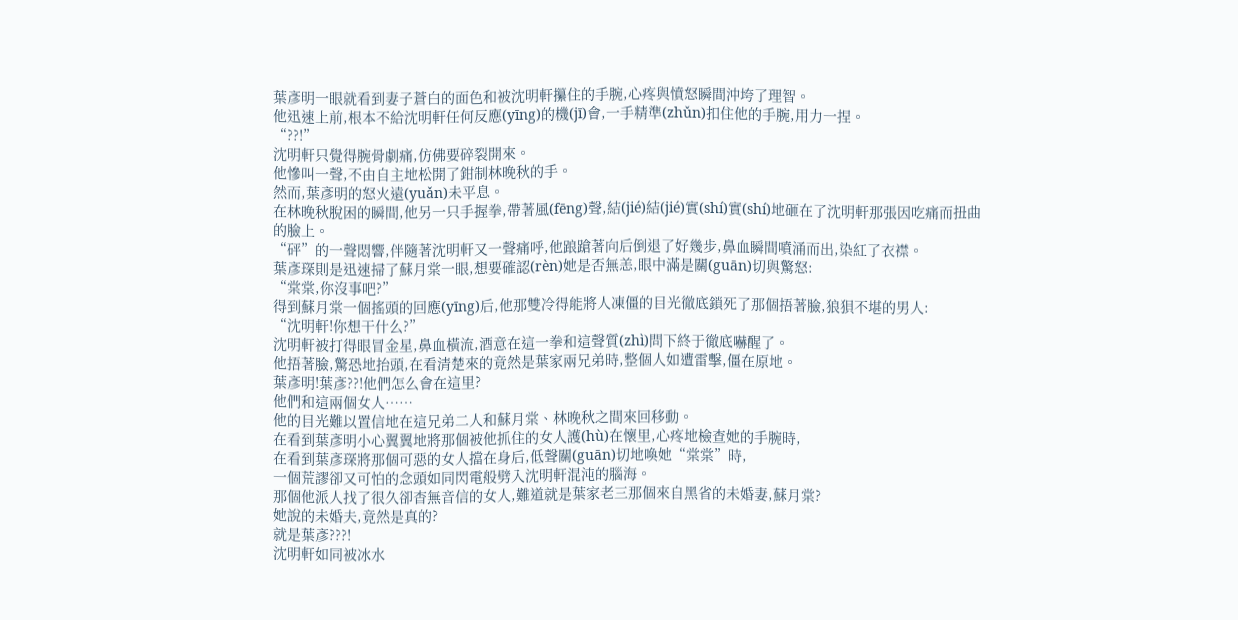葉彥明一眼就看到妻子蒼白的面色和被沈明軒攥住的手腕,心疼與憤怒瞬間沖垮了理智。
他迅速上前,根本不給沈明軒任何反應(yīng)的機(jī)會,一手精準(zhǔn)扣住他的手腕,用力一捏。
“??!”
沈明軒只覺得腕骨劇痛,仿佛要碎裂開來。
他慘叫一聲,不由自主地松開了鉗制林晚秋的手。
然而,葉彥明的怒火遠(yuǎn)未平息。
在林晚秋脫困的瞬間,他另一只手握拳,帶著風(fēng)聲,結(jié)結(jié)實(shí)實(shí)地砸在了沈明軒那張因吃痛而扭曲的臉上。
“砰”的一聲悶響,伴隨著沈明軒又一聲痛呼,他踉蹌著向后倒退了好幾步,鼻血瞬間噴涌而出,染紅了衣襟。
葉彥琛則是迅速掃了蘇月棠一眼,想要確認(rèn)她是否無恙,眼中滿是關(guān)切與驚怒:
“棠棠,你沒事吧?”
得到蘇月棠一個搖頭的回應(yīng)后,他那雙冷得能將人凍僵的目光徹底鎖死了那個捂著臉,狼狽不堪的男人:
“沈明軒!你想干什么?”
沈明軒被打得眼冒金星,鼻血橫流,酒意在這一拳和這聲質(zhì)問下終于徹底嚇醒了。
他捂著臉,驚恐地抬頭,在看清楚來的竟然是葉家兩兄弟時,整個人如遭雷擊,僵在原地。
葉彥明!葉彥??!他們怎么會在這里?
他們和這兩個女人……
他的目光難以置信地在這兄弟二人和蘇月棠、林晚秋之間來回移動。
在看到葉彥明小心翼翼地將那個被他抓住的女人護(hù)在懷里,心疼地檢查她的手腕時,
在看到葉彥琛將那個可惡的女人擋在身后,低聲關(guān)切地喚她“棠棠”時,
一個荒謬卻又可怕的念頭如同閃電般劈入沈明軒混沌的腦海。
那個他派人找了很久卻杳無音信的女人,難道就是葉家老三那個來自黑省的未婚妻,蘇月棠?
她說的未婚夫,竟然是真的?
就是葉彥???!
沈明軒如同被冰水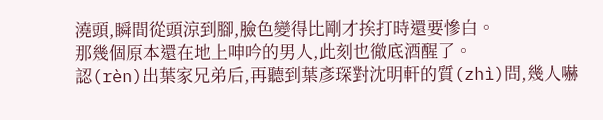澆頭,瞬間從頭涼到腳,臉色變得比剛才挨打時還要慘白。
那幾個原本還在地上呻吟的男人,此刻也徹底酒醒了。
認(rèn)出葉家兄弟后,再聽到葉彥琛對沈明軒的質(zhì)問,幾人嚇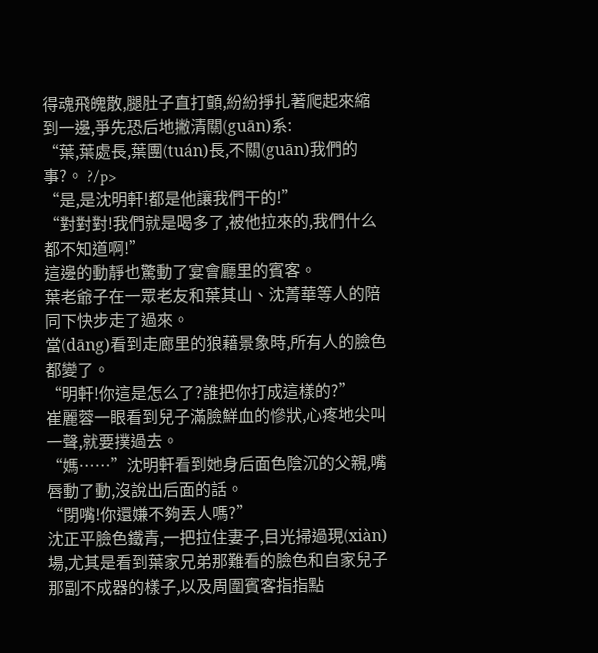得魂飛魄散,腿肚子直打顫,紛紛掙扎著爬起來縮到一邊,爭先恐后地撇清關(guān)系:
“葉,葉處長,葉團(tuán)長,不關(guān)我們的事?。 ?/p>
“是,是沈明軒!都是他讓我們干的!”
“對對對!我們就是喝多了,被他拉來的,我們什么都不知道啊!”
這邊的動靜也驚動了宴會廳里的賓客。
葉老爺子在一眾老友和葉其山、沈菁華等人的陪同下快步走了過來。
當(dāng)看到走廊里的狼藉景象時,所有人的臉色都變了。
“明軒!你這是怎么了?誰把你打成這樣的?”
崔麗蓉一眼看到兒子滿臉鮮血的慘狀,心疼地尖叫一聲,就要撲過去。
“媽……”沈明軒看到她身后面色陰沉的父親,嘴唇動了動,沒說出后面的話。
“閉嘴!你還嫌不夠丟人嗎?”
沈正平臉色鐵青,一把拉住妻子,目光掃過現(xiàn)場,尤其是看到葉家兄弟那難看的臉色和自家兒子那副不成器的樣子,以及周圍賓客指指點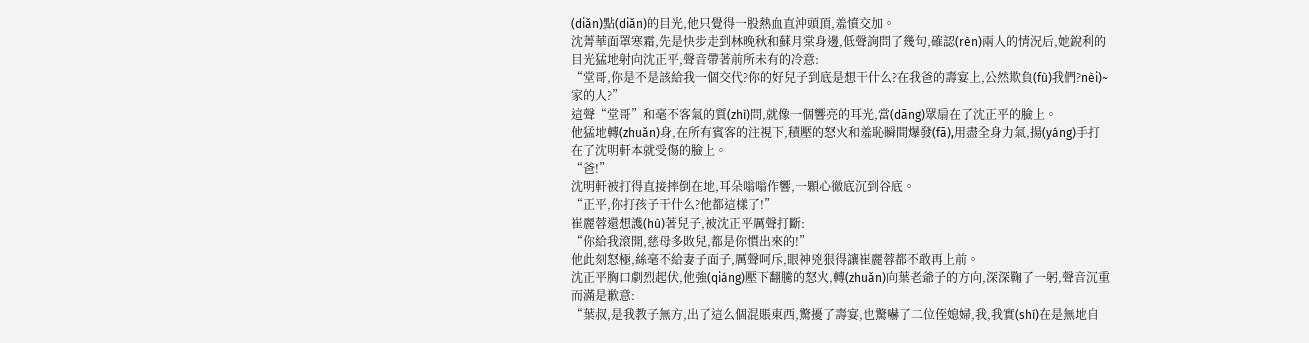(diǎn)點(diǎn)的目光,他只覺得一股熱血直沖頭頂,羞憤交加。
沈菁華面罩寒霜,先是快步走到林晚秋和蘇月棠身邊,低聲詢問了幾句,確認(rèn)兩人的情況后,她銳利的目光猛地射向沈正平,聲音帶著前所未有的冷意:
“堂哥,你是不是該給我一個交代?你的好兒子到底是想干什么?在我爸的壽宴上,公然欺負(fù)我們?nèi)~家的人?”
這聲“堂哥”和毫不客氣的質(zhì)問,就像一個響亮的耳光,當(dāng)眾扇在了沈正平的臉上。
他猛地轉(zhuǎn)身,在所有賓客的注視下,積壓的怒火和羞恥瞬間爆發(fā),用盡全身力氣,揚(yáng)手打在了沈明軒本就受傷的臉上。
“爸!”
沈明軒被打得直接摔倒在地,耳朵嗡嗡作響,一顆心徹底沉到谷底。
“正平,你打孩子干什么?他都這樣了!”
崔麗蓉還想護(hù)著兒子,被沈正平厲聲打斷:
“你給我滾開,慈母多敗兒,都是你慣出來的!”
他此刻怒極,絲毫不給妻子面子,厲聲呵斥,眼神兇狠得讓崔麗蓉都不敢再上前。
沈正平胸口劇烈起伏,他強(qiáng)壓下翻騰的怒火,轉(zhuǎn)向葉老爺子的方向,深深鞠了一躬,聲音沉重而滿是歉意:
“葉叔,是我教子無方,出了這么個混賬東西,驚擾了壽宴,也驚嚇了二位侄媳婦,我,我實(shí)在是無地自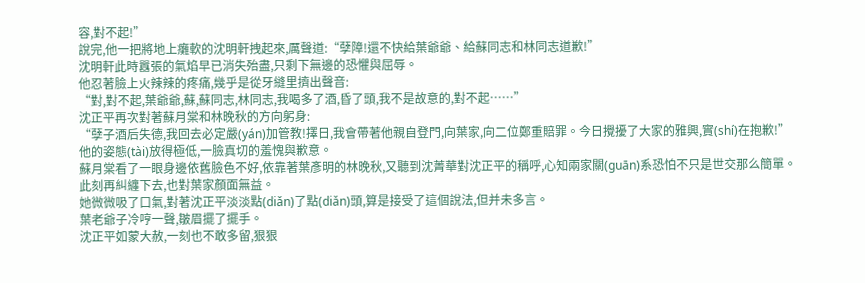容,對不起!”
說完,他一把將地上癱軟的沈明軒拽起來,厲聲道:“孽障!還不快給葉爺爺、給蘇同志和林同志道歉!”
沈明軒此時囂張的氣焰早已消失殆盡,只剩下無邊的恐懼與屈辱。
他忍著臉上火辣辣的疼痛,幾乎是從牙縫里擠出聲音:
“對,對不起,葉爺爺,蘇,蘇同志,林同志,我喝多了酒,昏了頭,我不是故意的,對不起……”
沈正平再次對著蘇月棠和林晚秋的方向躬身:
“孽子酒后失德,我回去必定嚴(yán)加管教!擇日,我會帶著他親自登門,向葉家,向二位鄭重賠罪。今日攪擾了大家的雅興,實(shí)在抱歉!”
他的姿態(tài)放得極低,一臉真切的羞愧與歉意。
蘇月棠看了一眼身邊依舊臉色不好,依靠著葉彥明的林晚秋,又聽到沈菁華對沈正平的稱呼,心知兩家關(guān)系恐怕不只是世交那么簡單。
此刻再糾纏下去,也對葉家顏面無益。
她微微吸了口氣,對著沈正平淡淡點(diǎn)了點(diǎn)頭,算是接受了這個說法,但并未多言。
葉老爺子冷哼一聲,皺眉擺了擺手。
沈正平如蒙大赦,一刻也不敢多留,狠狠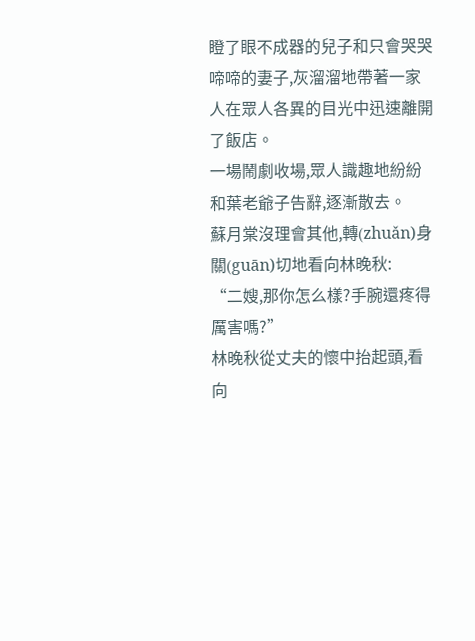瞪了眼不成器的兒子和只會哭哭啼啼的妻子,灰溜溜地帶著一家人在眾人各異的目光中迅速離開了飯店。
一場鬧劇收場,眾人識趣地紛紛和葉老爺子告辭,逐漸散去。
蘇月棠沒理會其他,轉(zhuǎn)身關(guān)切地看向林晚秋:
“二嫂,那你怎么樣?手腕還疼得厲害嗎?”
林晚秋從丈夫的懷中抬起頭,看向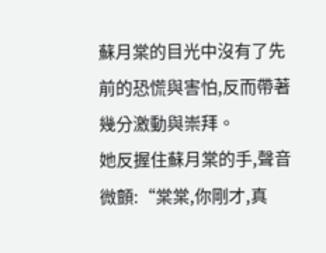蘇月棠的目光中沒有了先前的恐慌與害怕,反而帶著幾分激動與崇拜。
她反握住蘇月棠的手,聲音微顫:“棠棠,你剛才,真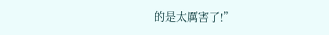的是太厲害了!”